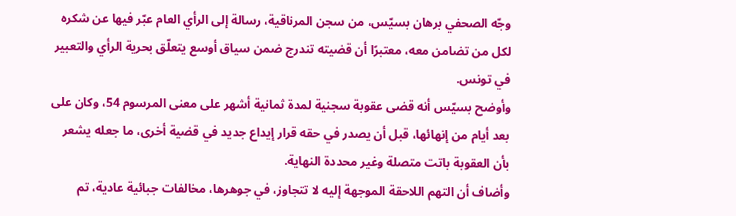وجّه الصحفي برهان بسيّس، من سجن المرناقية، رسالة إلى الرأي العام عبّر فيها عن شكره لكل من تضامن معه، معتبرًا أن قضيته تندرج ضمن سياق أوسع يتعلّق بحرية الرأي والتعبير في تونس.
وأوضح بسيّس أنه قضى عقوبة سجنية لمدة ثمانية أشهر على معنى المرسوم 54، وكان على بعد أيام من إنهائها، قبل أن يصدر في حقه قرار إيداع جديد في قضية أخرى، ما جعله يشعر بأن العقوبة باتت متصلة وغير محددة النهاية.
وأضاف أن التهم اللاحقة الموجهة إليه لا تتجاوز، في جوهرها، مخالفات جبائية عادية، تم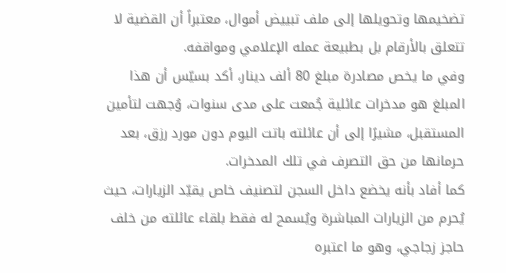تضخيمها وتحويلها إلى ملف تبييض أموال، معتبراً أن القضية لا تتعلق بالأرقام بل بطبيعة عمله الإعلامي ومواقفه.
وفي ما يخص مصادرة مبلغ 80 ألف دينار، أكد بسيّس أن هذا المبلغ هو مدخرات عائلية جُمعت على مدى سنوات، وُجهت لتأمين المستقبل، مشيرًا إلى أن عائلته باتت اليوم دون مورد رزق، بعد حرمانها من حق التصرف في تلك المدخرات.
كما أفاد بأنه يخضع داخل السجن لتصنيف خاص يقيّد الزيارات، حيث يُحرم من الزيارات المباشرة ويُسمح له فقط بلقاء عائلته من خلف حاجز زجاجي، وهو ما اعتبره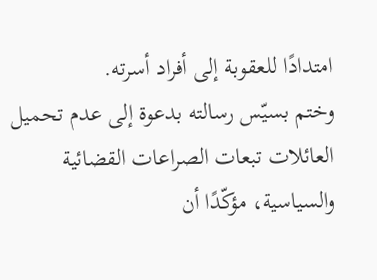امتدادًا للعقوبة إلى أفراد أسرته.
وختم بسيّس رسالته بدعوة إلى عدم تحميل العائلات تبعات الصراعات القضائية والسياسية، مؤكّدًا أن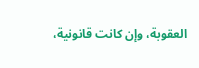العقوبة، وإن كانت قانونية،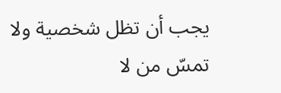يجب أن تظل شخصية ولا تمسّ من لا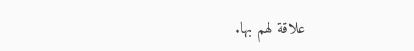علاقة لهم بها.